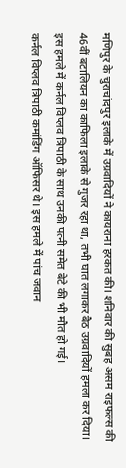मणिपुर के चुराचांदपुर इलाके में उग्रवादियों ने कायराना हरकत की। शनिवार की सुबह असम राइफल्स की 46वीं बटालियन का काफिला इलाके से गुजर रहा था, तभी घात लगाकर बैठ उग्रवादियों हमला कर दिया। इस हमले में कर्नल विप्लव त्रिपाठी के साथ उनकी पत्नी समेत बेटे की भी मौत हो गई।
कर्नल विप्लव त्रिपाठी कमांडिंग ऑफिसर थे। इस हमले में पांच जवान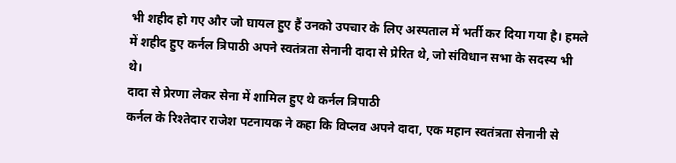भी शहीद हो गए और जो घायल हुए हैं उनको उपचार के लिए अस्पताल में भर्ती कर दिया गया है। हमले में शहीद हुए कर्नल त्रिपाठी अपने स्वतंत्रता सेनानी दादा से प्रेरित थे, जो संविधान सभा के सदस्य भी थे।
दादा से प्रेरणा लेकर सेना में शामिल हुए थे कर्नल त्रिपाठी
कर्नल के रिश्तेदार राजेश पटनायक ने कहा कि विप्लव अपने दादा, एक महान स्वतंत्रता सेनानी से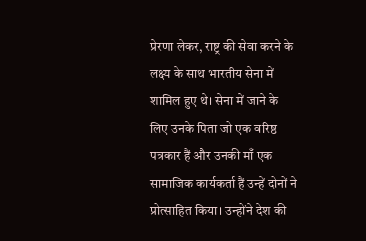प्रेरणा लेकर, राष्ट्र की सेवा करने के लक्ष्य के साथ भारतीय सेना में शामिल हुए थे। सेना में जाने के लिए उनके पिता जो एक वरिष्ठ पत्रकार हैं और उनकी माँ एक सामाजिक कार्यकर्ता हैं उन्हें दोनों ने प्रोत्साहित किया। उन्होंने देश की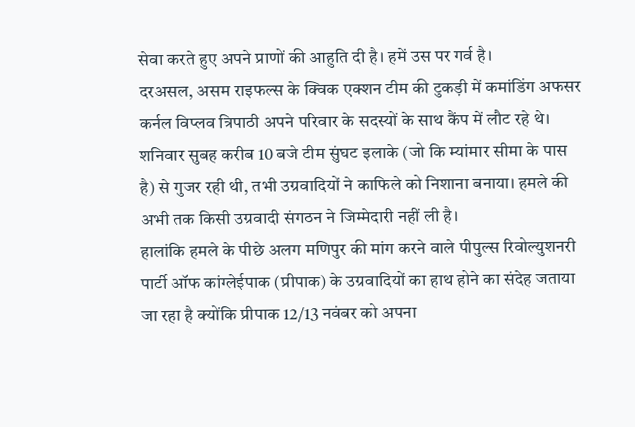सेवा करते हुए अपने प्राणों की आहुति दी है। हमें उस पर गर्व है।
दरअसल, असम राइफल्स के क्विक एक्शन टीम की टुकड़ी में कमांडिंग अफसर कर्नल विप्लव त्रिपाठी अपने परिवार के सदस्यों के साथ कैंप में लौट रहे थे। शनिवार सुबह करीब 10 बजे टीम सुंघट इलाके (जो कि म्यांमार सीमा के पास है) से गुजर रही थी, तभी उग्रवादियों ने काफिले को निशाना बनाया। हमले की अभी तक किसी उग्रवादी संगठन ने जिम्मेदारी नहीं ली है।
हालांकि हमले के पीछे अलग मणिपुर की मांग करने वाले पीपुल्स रिवोल्युशनरी पार्टी ऑफ कांग्लेईपाक (प्रीपाक) के उग्रवादियों का हाथ होने का संदेह जताया जा रहा है क्योंकि प्रीपाक 12/13 नवंबर को अपना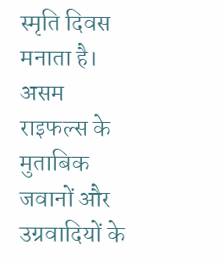स्मृति दिवस मनाता है।
असम राइफल्स के मुताबिक जवानों और उग्रवादियों के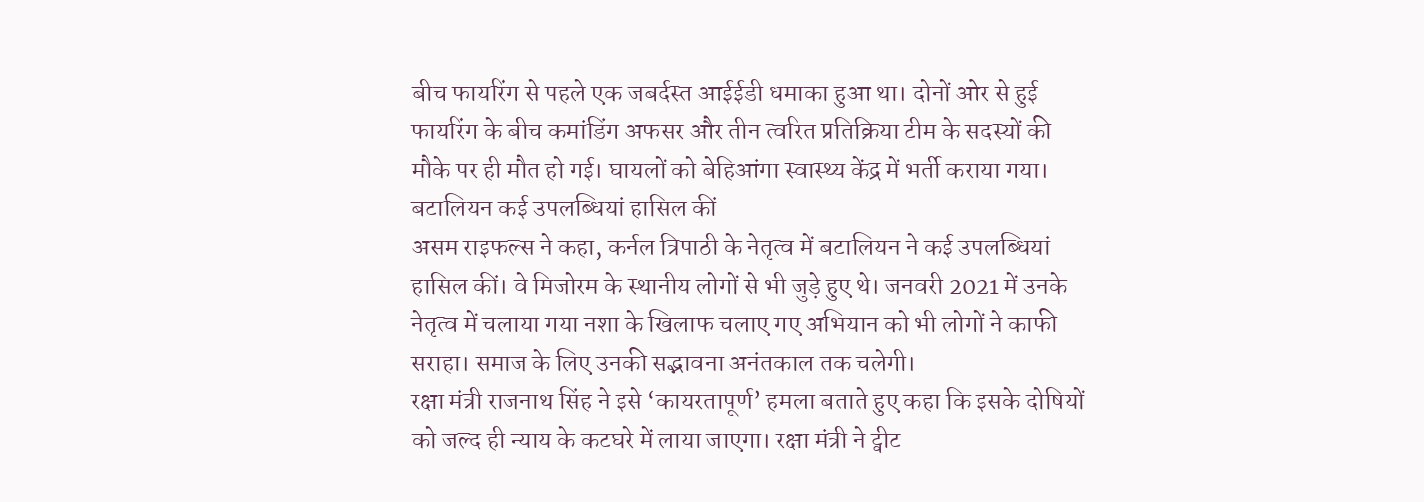बीच फायरिंग से पहले एक जबर्दस्त आईईडी धमाका हुआ था। दोनों ओर से हुई फायरिंग के बीच कमांडिंग अफसर और तीन त्वरित प्रतिक्रिया टीम के सदस्यों की मौके पर ही मौत हो गई। घायलों को बेहिआंगा स्वास्थ्य केंद्र में भर्ती कराया गया।
बटालियन कई उपलब्धियां हासिल कीं
असम राइफल्स ने कहा, कर्नल त्रिपाठी के नेतृत्व में बटालियन ने कई उपलब्धियां हासिल कीं। वे मिजोरम के स्थानीय लोगों से भी जुड़े हुए थे। जनवरी 2021 में उनके नेतृत्व में चलाया गया नशा के खिलाफ चलाए गए अभियान को भी लोगों ने काफी सराहा। समाज के लिए उनकी सद्भावना अनंतकाल तक चलेगी।
रक्षा मंत्री राजनाथ सिंह ने इसे ‘कायरतापूर्ण’ हमला बताते हुए कहा कि इसके दोषियों को जल्द ही न्याय के कटघरे में लाया जाएगा। रक्षा मंत्री ने ट्वीट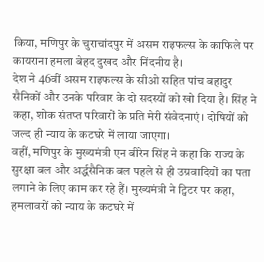किया, मणिपुर के चुराचांदपुर में असम राइफल्स के काफिले पर कायराना हमला बेहद दुखद और निंदनीय है।
देश ने 46वीं असम राइफल्स के सीओ सहित पांच बहादुर सैनिकों और उनके परिवार के दो सदस्यों को खो दिया है। सिंह ने कहा, शोक संतप्त परिवारों के प्रति मेरी संवेदनाएं। दोषियों को जल्द ही न्याय के कटघरे में लाया जाएगा।
वहीं, मणिपुर के मुख्यमंत्री एन बीरेन सिंह ने कहा कि राज्य के सुरक्षा बल और अर्द्धसैनिक बल पहले से ही उग्रवादियों का पता लगाने के लिए काम कर रहे हैं। मुख्यमंत्री ने ट्विटर पर कहा, हमलावरों को न्याय के कटघरे में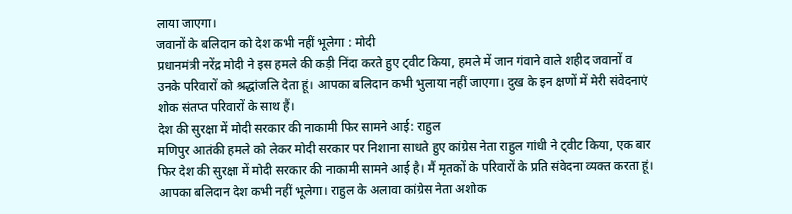लाया जाएगा।
जवानों के बलिदान को देश कभी नहीं भूलेगा : मोदी
प्रधानमंत्री नरेंद्र मोदी ने इस हमले की कड़ी निंदा करते हुए ट्वीट किया, हमले में जान गंवाने वाले शहीद जवानों व उनके परिवारों को श्रद्धांजलि देता हूं। आपका बलिदान कभी भुलाया नहीं जाएगा। दुख के इन क्षणों में मेरी संवेदनाएं शोक संतप्त परिवारों के साथ हैं।
देश की सुरक्षा में मोदी सरकार की नाकामी फिर सामने आई: राहुल
मणिपुर आतंकी हमले को लेकर मोदी सरकार पर निशाना साधते हुए कांग्रेस नेता राहुल गांधी ने ट्वीट किया, एक बार फिर देश की सुरक्षा में मोदी सरकार की नाकामी सामने आई है। मैं मृतकों के परिवारों के प्रति संवेदना व्यक्त करता हूं। आपका बलिदान देश कभी नहीं भूलेगा। राहुल के अलावा कांग्रेस नेता अशोक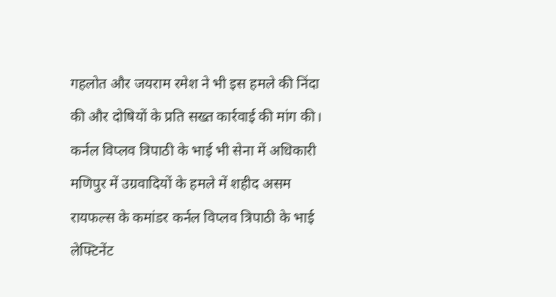गहलोत और जयराम रमेश ने भी इस हमले की निंदा की और दोषियों के प्रति सख्त कार्रवाई की मांग की।
कर्नल विप्लव त्रिपाठी के भाई भी सेना में अधिकारी
मणिपुर में उग्रवादियों के हमले में शहीद असम रायफल्स के कमांडर कर्नल विप्लव त्रिपाठी के भाई लेफ्टिनेंट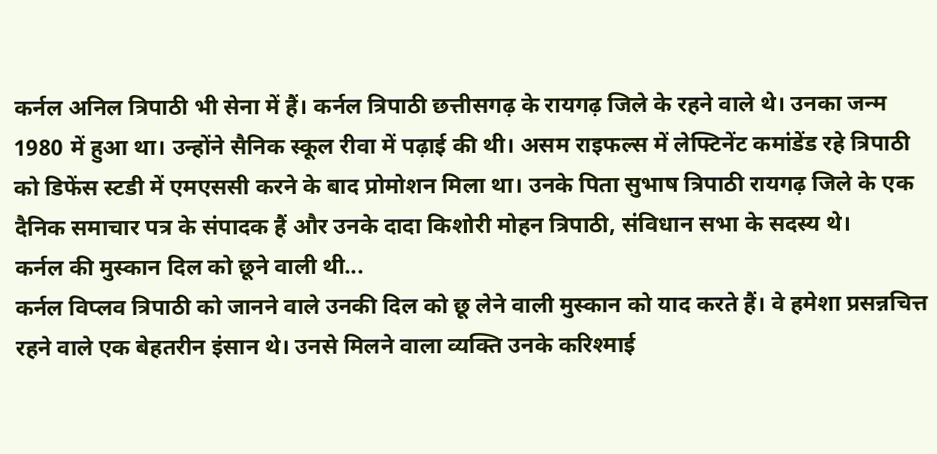कर्नल अनिल त्रिपाठी भी सेना में हैं। कर्नल त्रिपाठी छत्तीसगढ़ के रायगढ़ जिले के रहने वाले थे। उनका जन्म 1980 में हुआ था। उन्होंने सैनिक स्कूल रीवा में पढ़ाई की थी। असम राइफल्स में लेफ्टिनेंट कमांडेंड रहे त्रिपाठी को डिफेंस स्टडी में एमएससी करने के बाद प्रोमोशन मिला था। उनके पिता सुभाष त्रिपाठी रायगढ़ जिले के एक दैनिक समाचार पत्र के संपादक हैं और उनके दादा किशोरी मोहन त्रिपाठी, संविधान सभा के सदस्य थे।
कर्नल की मुस्कान दिल को छूने वाली थी...
कर्नल विप्लव त्रिपाठी को जानने वाले उनकी दिल को छू लेने वाली मुस्कान को याद करते हैं। वे हमेशा प्रसन्नचित्त रहने वाले एक बेहतरीन इंसान थे। उनसे मिलने वाला व्यक्ति उनके करिश्माई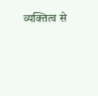व्यक्तित्व से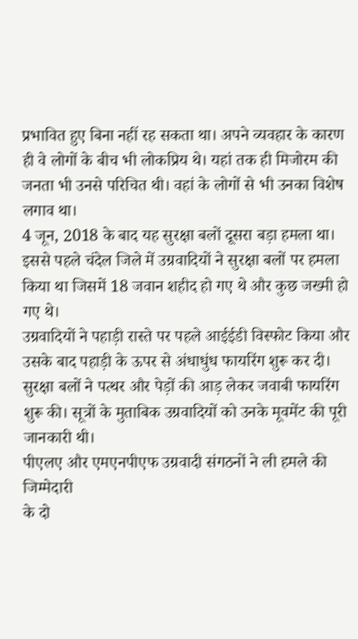प्रभावित हुए बिना नहीं रह सकता था। अपने व्यवहार के कारण ही वे लोगों के बीच भी लोकप्रिय थे। यहां तक ही मिजोरम की जनता भी उनसे परिचित थी। वहां के लोगों से भी उनका विशेष लगाव था।
4 जून, 2018 के बाद यह सुरक्षा बलों दूसरा बड़ा हमला था। इससे पहले चंदेल जिले में उग्रवादियों ने सुरक्षा बलों पर हमला किया था जिसमें 18 जवान शहीद हो गए थे और कुछ जख्मी हो गए थे।
उग्रवादियों ने पहाड़ी रास्ते पर पहले आईईडी विस्फोट किया और उसके बाद पहाड़ी के ऊपर से अंधाधुंध फायरिंग शुरू कर दी। सुरक्षा बलों ने पत्थर और पेड़ों की आड़ लेकर जवाबी फायरिंग शुरू की। सूत्रों के मुताबिक उग्रवादियों को उनके मूवमेंट की पूरी जानकारी थी।
पीएलए और एमएनपीएफ उग्रवादी संगठनों ने ली हमले की जिम्मेदारी
के दो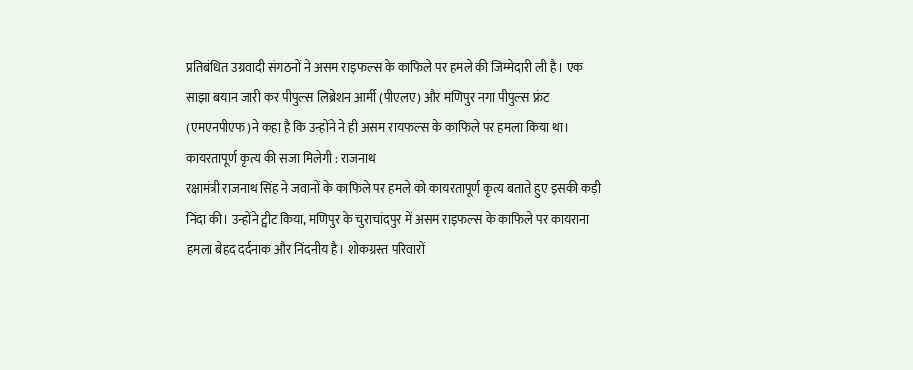प्रतिबंधित उग्रवादी संगठनों ने असम राइफल्स के काफिले पर हमले की जिम्मेदारी ली है। एक साझा बयान जारी कर पीपुल्स लिब्रेशन आर्मी (पीएलए) और मणिपुर नगा पीपुल्स फ्रंट (एमएनपीएफ)ने कहा है कि उन्होंने ने ही असम रायफल्स के काफिले पर हमला किया था।
कायरतापूर्ण कृत्य की सजा मिलेगी : राजनाथ
रक्षामंत्री राजनाथ सिंह ने जवानों के काफिले पर हमले को कायरतापूर्ण कृत्य बताते हुए इसकी कड़ी निंदा की। उन्होंने ट्वीट किया, मणिपुर के चुराचांदपुर में असम राइफल्स के काफिले पर कायराना हमला बेहद दर्दनाक और निंदनीय है। शोकग्रस्त परिवारों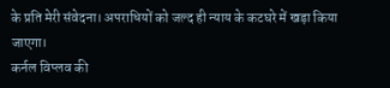के प्रति मेरी संवेदना। अपराधियों को जल्द ही न्याय के कटघरे में खड़ा किया जाएगा।
कर्नल विप्लव की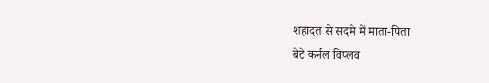शहादत से सदमे में माता-पिता
बेटे कर्नल विप्लव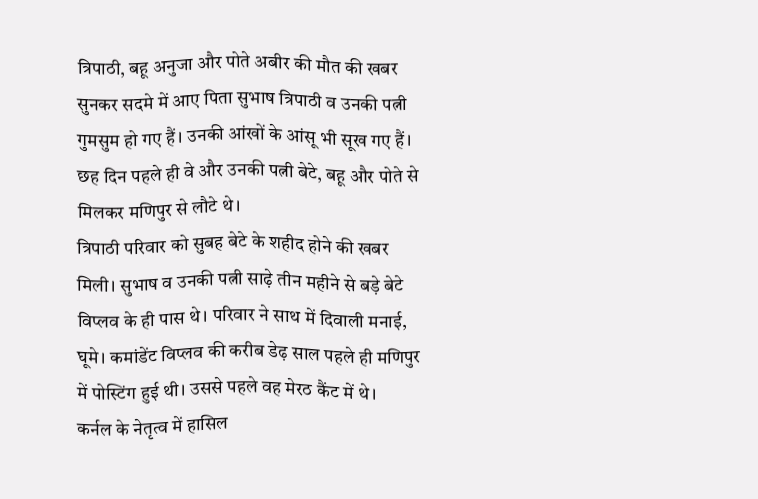त्रिपाठी, बहू अनुजा और पोते अबीर की मौत की खबर सुनकर सदमे में आए पिता सुभाष त्रिपाठी व उनकी पत्नी गुमसुम हो गए हैं। उनकी आंखों के आंसू भी सूख गए हैं। छह दिन पहले ही वे और उनकी पत्नी बेटे, बहू और पोते से मिलकर मणिपुर से लौटे थे।
त्रिपाठी परिवार को सुबह बेटे के शहीद होने की खबर मिली। सुभाष व उनकी पत्नी साढ़े तीन महीने से बड़े बेटे विप्लव के ही पास थे। परिवार ने साथ में दिवाली मनाई, घूमे। कमांडेंट विप्लव की करीब डेढ़ साल पहले ही मणिपुर में पोस्टिंग हुई थी। उससे पहले वह मेरठ कैंट में थे।
कर्नल के नेतृत्व में हासिल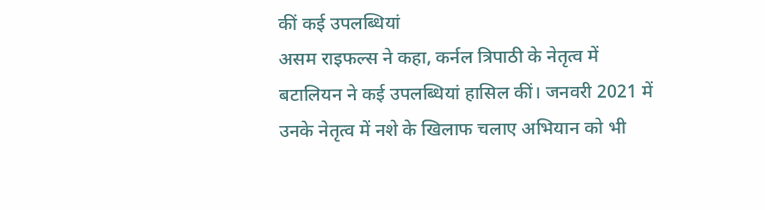कीं कई उपलब्धियां
असम राइफल्स ने कहा, कर्नल त्रिपाठी के नेतृत्व में बटालियन ने कई उपलब्धियां हासिल कीं। जनवरी 2021 में उनके नेतृत्व में नशे के खिलाफ चलाए अभियान को भी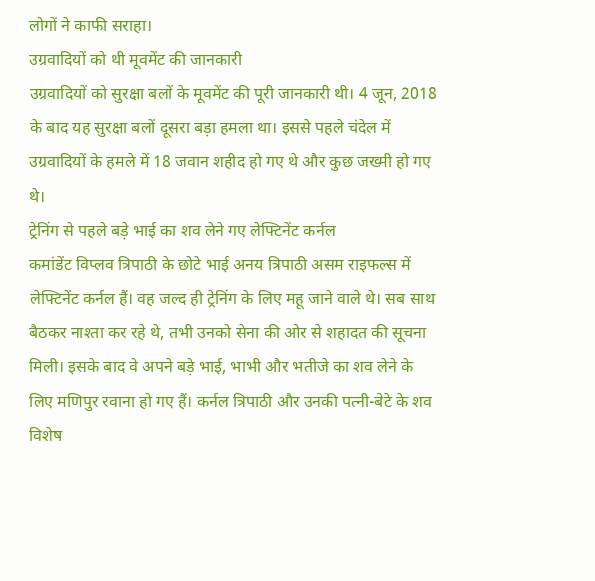लोगों ने काफी सराहा।
उग्रवादियों को थी मूवमेंट की जानकारी
उग्रवादियों को सुरक्षा बलों के मूवमेंट की पूरी जानकारी थी। 4 जून, 2018 के बाद यह सुरक्षा बलों दूसरा बड़ा हमला था। इससे पहले चंदेल में उग्रवादियों के हमले में 18 जवान शहीद हो गए थे और कुछ जख्मी हो गए थे।
ट्रेनिंग से पहले बड़े भाई का शव लेने गए लेफ्टिनेंट कर्नल
कमांडेंट विप्लव त्रिपाठी के छोटे भाई अनय त्रिपाठी असम राइफल्स में लेफ्टिनेंट कर्नल हैं। वह जल्द ही ट्रेनिंग के लिए महू जाने वाले थे। सब साथ बैठकर नाश्ता कर रहे थे, तभी उनको सेना की ओर से शहादत की सूचना मिली। इसके बाद वे अपने बड़े भाई, भाभी और भतीजे का शव लेने के लिए मणिपुर रवाना हो गए हैं। कर्नल त्रिपाठी और उनकी पत्नी-बेटे के शव विशेष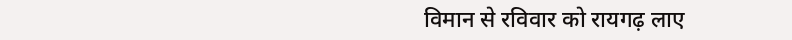विमान से रविवार को रायगढ़ लाए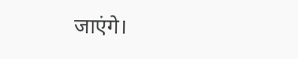जाएंगे।